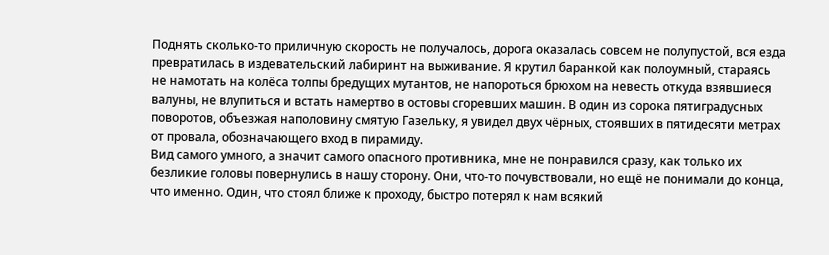Поднять сколько-то приличную скорость не получалось, дорога оказалась совсем не полупустой, вся езда превратилась в издевательский лабиринт на выживание. Я крутил баранкой как полоумный, стараясь не намотать на колёса толпы бредущих мутантов, не напороться брюхом на невесть откуда взявшиеся валуны, не влупиться и встать намертво в остовы сгоревших машин. В один из сорока пятиградусных поворотов, объезжая наполовину смятую Газельку, я увидел двух чёрных, стоявших в пятидесяти метрах от провала, обозначающего вход в пирамиду.
Вид самого умного, а значит самого опасного противника, мне не понравился сразу, как только их безликие головы повернулись в нашу сторону. Они, что-то почувствовали, но ещё не понимали до конца, что именно. Один, что стоял ближе к проходу, быстро потерял к нам всякий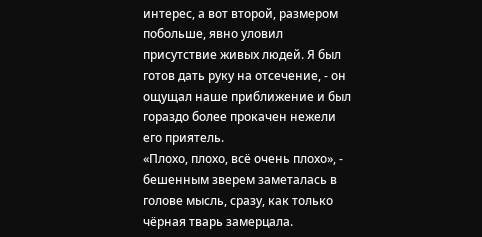интерес, а вот второй, размером побольше, явно уловил присутствие живых людей. Я был готов дать руку на отсечение, - он ощущал наше приближение и был гораздо более прокачен нежели его приятель.
«Плохо, плохо, всё очень плохо», - бешенным зверем заметалась в голове мысль, сразу, как только чёрная тварь замерцала.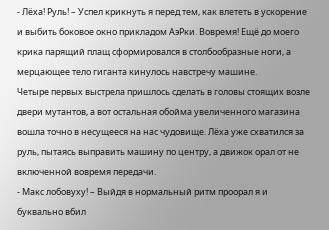- Лёха! Руль! – Успел крикнуть я перед тем, как влететь в ускорение и выбить боковое окно прикладом АэРки. Вовремя! Ещё до моего крика парящий плащ сформировался в столбообразные ноги, а мерцающее тело гиганта кинулось навстречу машине.
Четыре первых выстрела пришлось сделать в головы стоящих возле двери мутантов, а вот остальная обойма увеличенного магазина вошла точно в несущееся на нас чудовище. Лёха уже схватился за руль, пытаясь выправить машину по центру, а движок орал от не включенной вовремя передачи.
- Макс лобовуху! – Выйдя в нормальный ритм проорал я и буквально вбил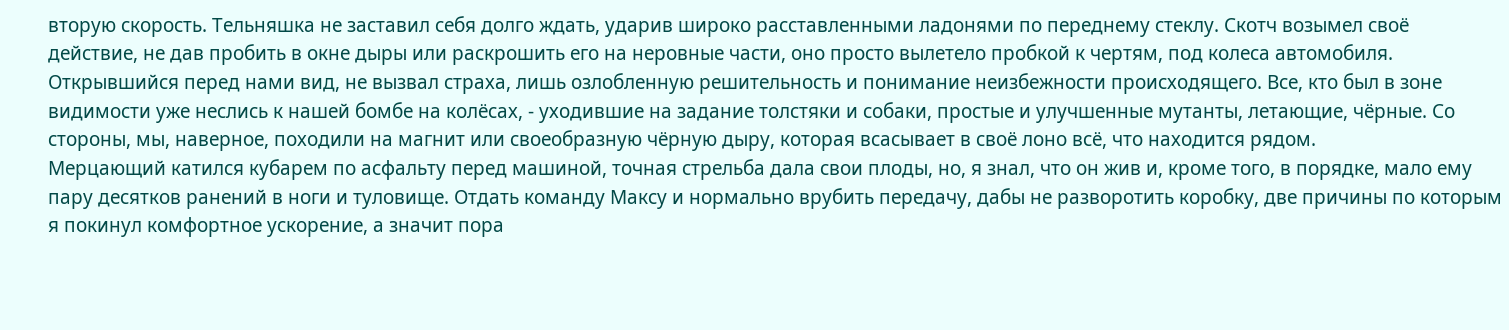вторую скорость. Тельняшка не заставил себя долго ждать, ударив широко расставленными ладонями по переднему стеклу. Скотч возымел своё действие, не дав пробить в окне дыры или раскрошить его на неровные части, оно просто вылетело пробкой к чертям, под колеса автомобиля.
Открывшийся перед нами вид, не вызвал страха, лишь озлобленную решительность и понимание неизбежности происходящего. Все, кто был в зоне видимости уже неслись к нашей бомбе на колёсах, - уходившие на задание толстяки и собаки, простые и улучшенные мутанты, летающие, чёрные. Со стороны, мы, наверное, походили на магнит или своеобразную чёрную дыру, которая всасывает в своё лоно всё, что находится рядом.
Мерцающий катился кубарем по асфальту перед машиной, точная стрельба дала свои плоды, но, я знал, что он жив и, кроме того, в порядке, мало ему пару десятков ранений в ноги и туловище. Отдать команду Максу и нормально врубить передачу, дабы не разворотить коробку, две причины по которым я покинул комфортное ускорение, а значит пора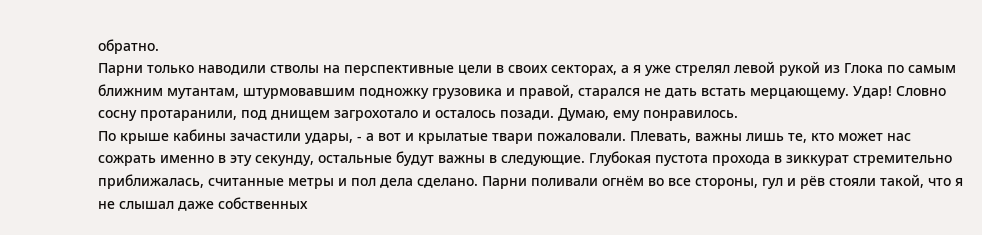обратно.
Парни только наводили стволы на перспективные цели в своих секторах, а я уже стрелял левой рукой из Глока по самым ближним мутантам, штурмовавшим подножку грузовика и правой, старался не дать встать мерцающему. Удар! Словно сосну протаранили, под днищем загрохотало и осталось позади. Думаю, ему понравилось.
По крыше кабины зачастили удары, - а вот и крылатые твари пожаловали. Плевать, важны лишь те, кто может нас сожрать именно в эту секунду, остальные будут важны в следующие. Глубокая пустота прохода в зиккурат стремительно приближалась, считанные метры и пол дела сделано. Парни поливали огнём во все стороны, гул и рёв стояли такой, что я не слышал даже собственных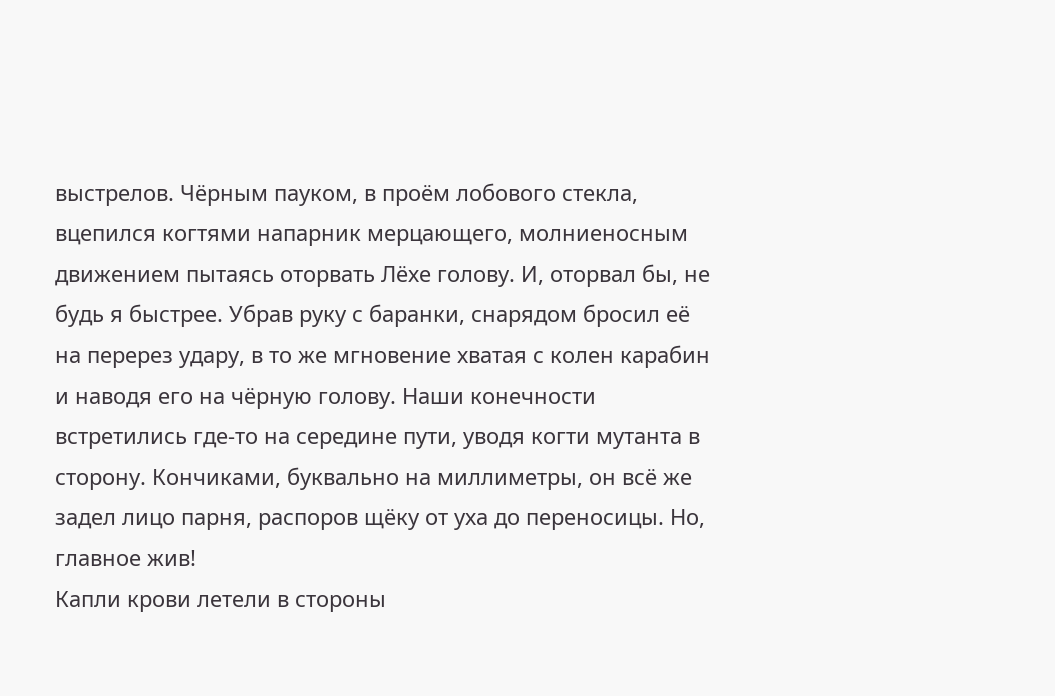выстрелов. Чёрным пауком, в проём лобового стекла, вцепился когтями напарник мерцающего, молниеносным движением пытаясь оторвать Лёхе голову. И, оторвал бы, не будь я быстрее. Убрав руку с баранки, снарядом бросил её на перерез удару, в то же мгновение хватая с колен карабин и наводя его на чёрную голову. Наши конечности встретились где-то на середине пути, уводя когти мутанта в сторону. Кончиками, буквально на миллиметры, он всё же задел лицо парня, распоров щёку от уха до переносицы. Но, главное жив!
Капли крови летели в стороны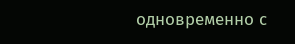одновременно с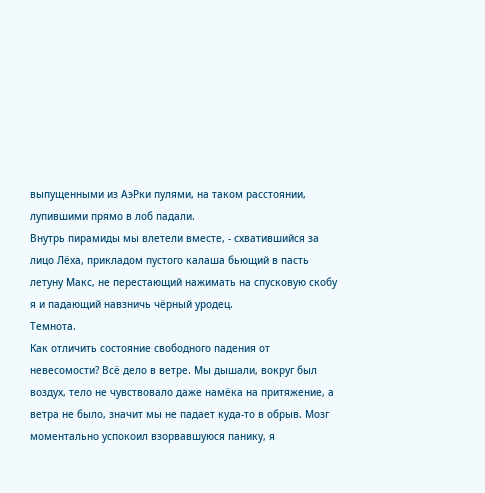выпущенными из АэРки пулями, на таком расстоянии, лупившими прямо в лоб падали.
Внутрь пирамиды мы влетели вместе, - схватившийся за лицо Лёха, прикладом пустого калаша бьющий в пасть летуну Макс, не перестающий нажимать на спусковую скобу я и падающий навзничь чёрный уродец.
Темнота.
Как отличить состояние свободного падения от невесомости? Всё дело в ветре. Мы дышали, вокруг был воздух, тело не чувствовало даже намёка на притяжение, а ветра не было, значит мы не падает куда-то в обрыв. Мозг моментально успокоил взорвавшуюся панику, я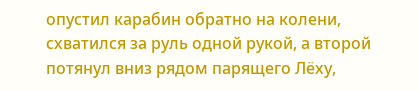опустил карабин обратно на колени, схватился за руль одной рукой, а второй потянул вниз рядом парящего Лёху,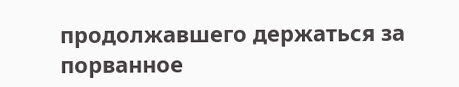продолжавшего держаться за порванное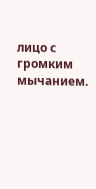лицо с громким мычанием.